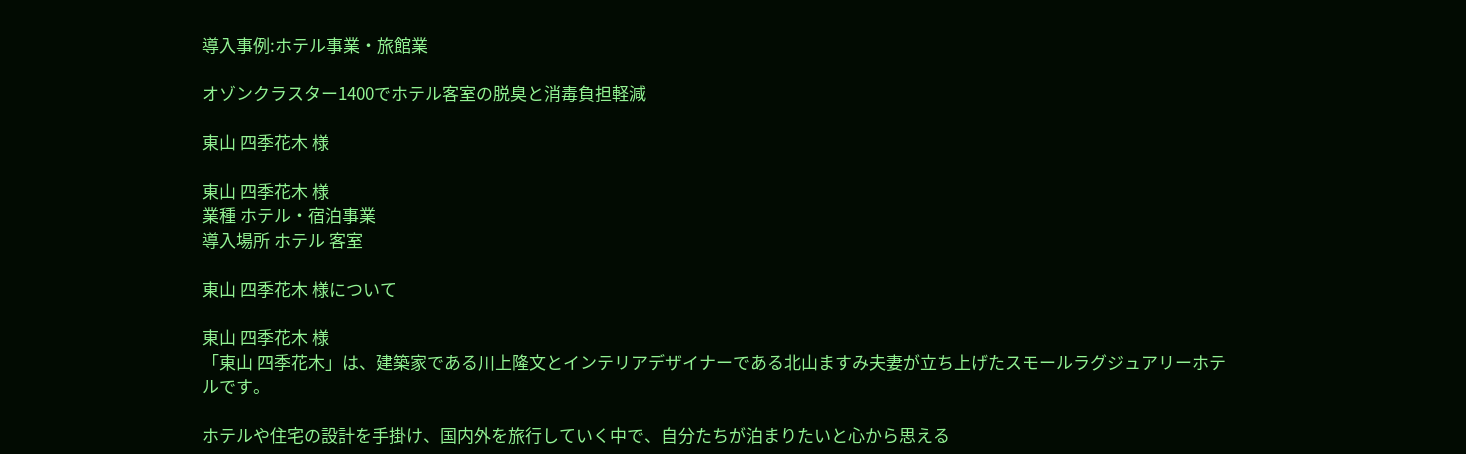導入事例:ホテル事業・旅館業

オゾンクラスター1400でホテル客室の脱臭と消毒負担軽減

東山 四季花木 様

東山 四季花木 様
業種 ホテル・宿泊事業
導入場所 ホテル 客室

東山 四季花木 様について

東山 四季花木 様
「東山 四季花木」は、建築家である川上隆文とインテリアデザイナーである北山ますみ夫妻が立ち上げたスモールラグジュアリーホテルです。

ホテルや住宅の設計を手掛け、国内外を旅行していく中で、自分たちが泊まりたいと心から思える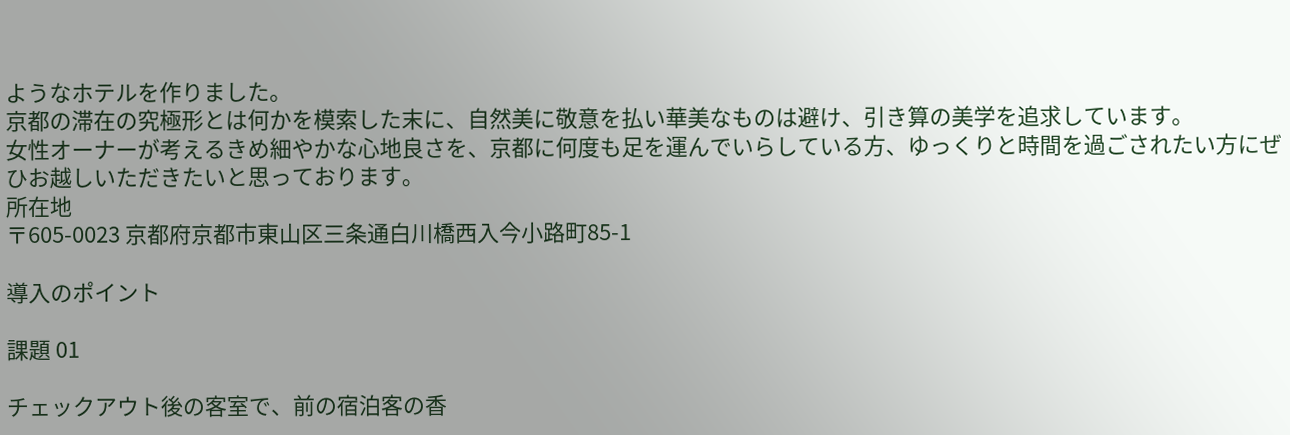ようなホテルを作りました。
京都の滞在の究極形とは何かを模索した末に、自然美に敬意を払い華美なものは避け、引き算の美学を追求しています。
女性オーナーが考えるきめ細やかな心地良さを、京都に何度も足を運んでいらしている方、ゆっくりと時間を過ごされたい方にぜひお越しいただきたいと思っております。
所在地
〒605-0023 京都府京都市東山区三条通白川橋西入今小路町85-1

導入のポイント

課題 01

チェックアウト後の客室で、前の宿泊客の香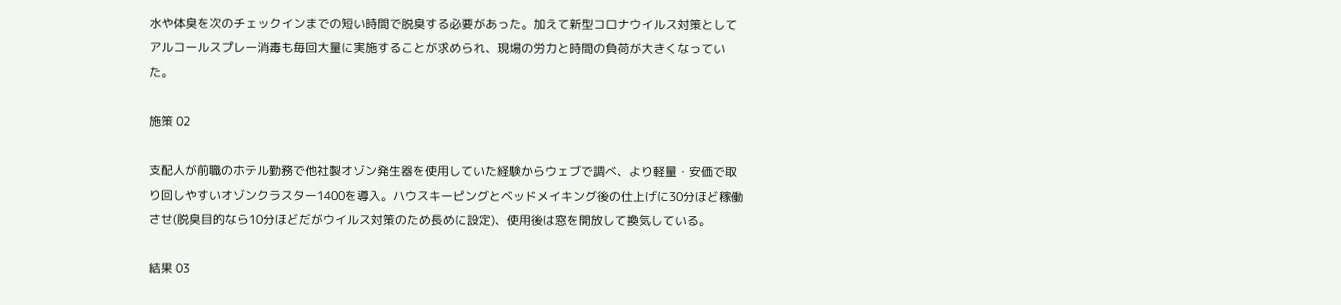水や体臭を次のチェックインまでの短い時間で脱臭する必要があった。加えて新型コロナウイルス対策としてアルコールスプレー消毒も毎回大量に実施することが求められ、現場の労力と時間の負荷が大きくなっていた。

施策 02

支配人が前職のホテル勤務で他社製オゾン発生器を使用していた経験からウェブで調べ、より軽量・安価で取り回しやすいオゾンクラスター1400を導入。ハウスキーピングとベッドメイキング後の仕上げに30分ほど稼働させ(脱臭目的なら10分ほどだがウイルス対策のため長めに設定)、使用後は窓を開放して換気している。

結果 03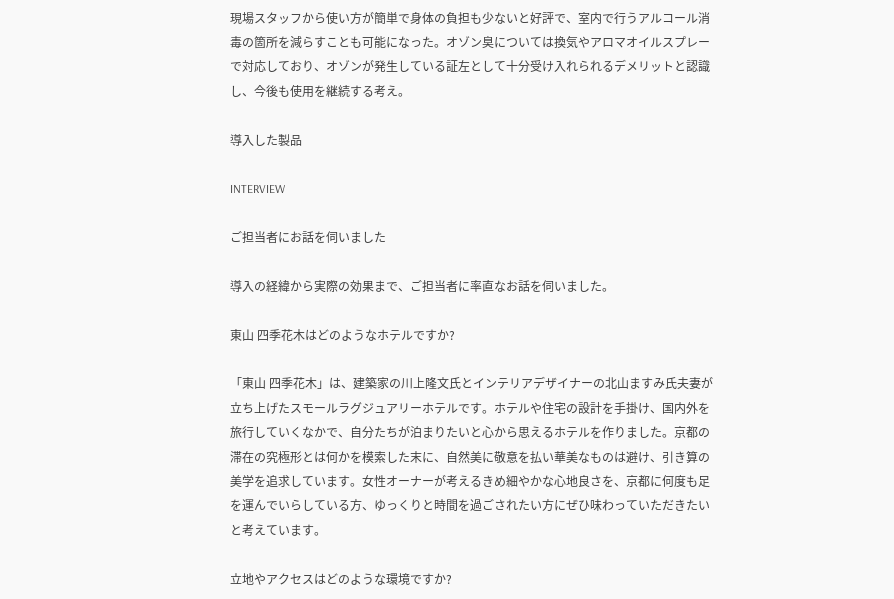現場スタッフから使い方が簡単で身体の負担も少ないと好評で、室内で行うアルコール消毒の箇所を減らすことも可能になった。オゾン臭については換気やアロマオイルスプレーで対応しており、オゾンが発生している証左として十分受け入れられるデメリットと認識し、今後も使用を継続する考え。

導入した製品

INTERVIEW

ご担当者にお話を伺いました

導入の経緯から実際の効果まで、ご担当者に率直なお話を伺いました。

東山 四季花木はどのようなホテルですか?

「東山 四季花木」は、建築家の川上隆文氏とインテリアデザイナーの北山ますみ氏夫妻が立ち上げたスモールラグジュアリーホテルです。ホテルや住宅の設計を手掛け、国内外を旅行していくなかで、自分たちが泊まりたいと心から思えるホテルを作りました。京都の滞在の究極形とは何かを模索した末に、自然美に敬意を払い華美なものは避け、引き算の美学を追求しています。女性オーナーが考えるきめ細やかな心地良さを、京都に何度も足を運んでいらしている方、ゆっくりと時間を過ごされたい方にぜひ味わっていただきたいと考えています。

立地やアクセスはどのような環境ですか?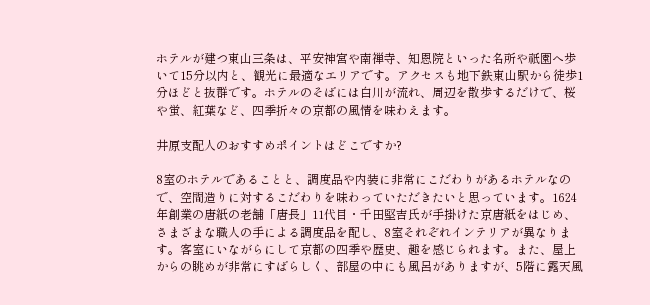ホテルが建つ東山三条は、平安神宮や南禅寺、知恩院といった名所や祇園へ歩いて15分以内と、観光に最適なエリアです。アクセスも地下鉄東山駅から徒歩1分ほどと抜群です。ホテルのそばには白川が流れ、周辺を散歩するだけで、桜や蛍、紅葉など、四季折々の京都の風情を味わえます。

井原支配人のおすすめポイントはどこですか?

8室のホテルであることと、調度品や内装に非常にこだわりがあるホテルなので、空間造りに対するこだわりを味わっていただきたいと思っています。1624年創業の唐紙の老舗「唐長」11代目・千田堅吉氏が手掛けた京唐紙をはじめ、さまざまな職人の手による調度品を配し、8室それぞれインテリアが異なります。客室にいながらにして京都の四季や歴史、趣を感じられます。また、屋上からの眺めが非常にすばらしく、部屋の中にも風呂がありますが、5階に露天風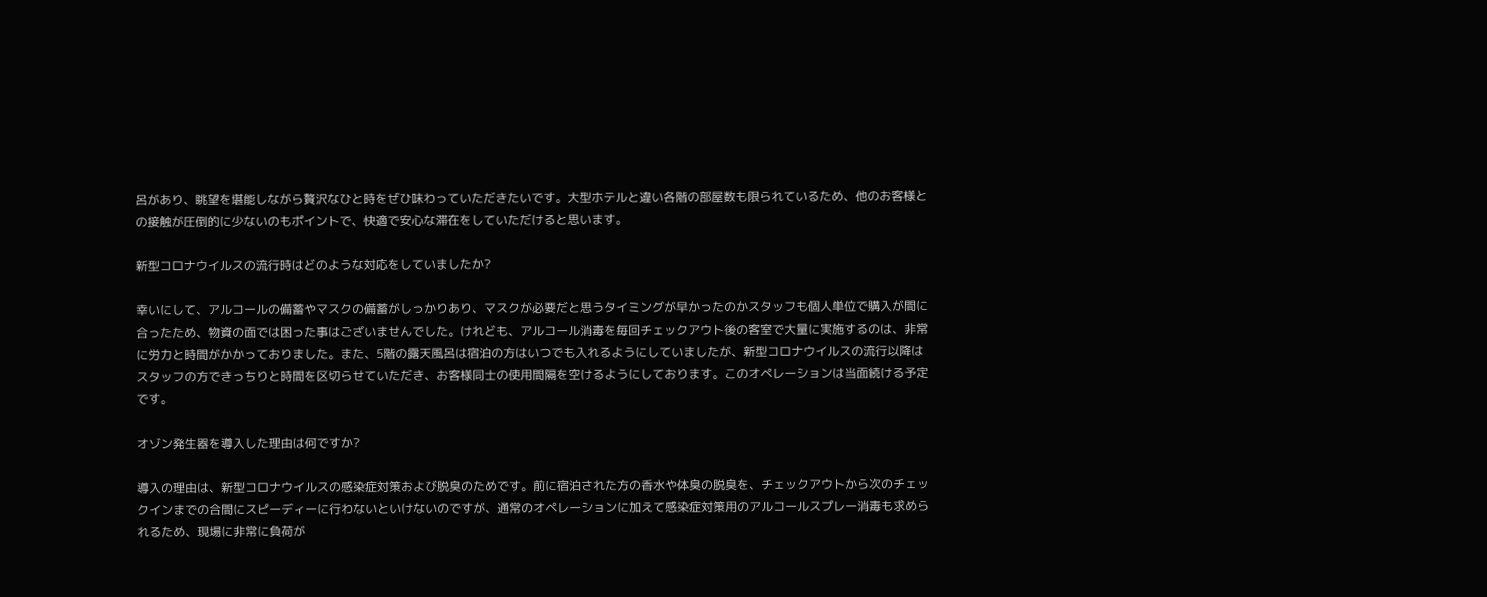呂があり、眺望を堪能しながら贅沢なひと時をぜひ味わっていただきたいです。大型ホテルと違い各階の部屋数も限られているため、他のお客様との接触が圧倒的に少ないのもポイントで、快適で安心な滞在をしていただけると思います。

新型コロナウイルスの流行時はどのような対応をしていましたか?

幸いにして、アルコールの備蓄やマスクの備蓄がしっかりあり、マスクが必要だと思うタイミングが早かったのかスタッフも個人単位で購入が間に合ったため、物資の面では困った事はございませんでした。けれども、アルコール消毒を毎回チェックアウト後の客室で大量に実施するのは、非常に労力と時間がかかっておりました。また、5階の露天風呂は宿泊の方はいつでも入れるようにしていましたが、新型コロナウイルスの流行以降はスタッフの方できっちりと時間を区切らせていただき、お客様同士の使用間隔を空けるようにしております。このオペレーションは当面続ける予定です。

オゾン発生器を導入した理由は何ですか?

導入の理由は、新型コロナウイルスの感染症対策および脱臭のためです。前に宿泊された方の香水や体臭の脱臭を、チェックアウトから次のチェックインまでの合間にスピーディーに行わないといけないのですが、通常のオペレーションに加えて感染症対策用のアルコールスプレー消毒も求められるため、現場に非常に負荷が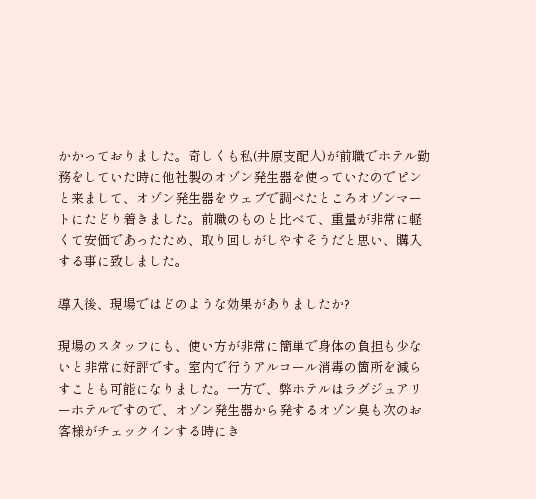かかっておりました。奇しくも私(井原支配人)が前職でホテル勤務をしていた時に他社製のオゾン発生器を使っていたのでピンと来まして、オゾン発生器をウェブで調べたところオゾンマートにたどり着きました。前職のものと比べて、重量が非常に軽くて安価であったため、取り回しがしやすそうだと思い、購入する事に致しました。

導入後、現場ではどのような効果がありましたか?

現場のスタッフにも、使い方が非常に簡単で身体の負担も少ないと非常に好評です。室内で行うアルコール消毒の箇所を減らすことも可能になりました。一方で、弊ホテルはラグジュアリーホテルですので、オゾン発生器から発するオゾン臭も次のお客様がチェックインする時にき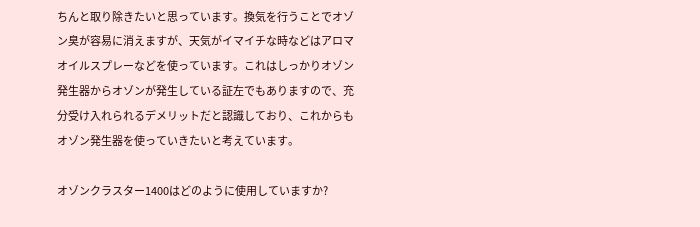ちんと取り除きたいと思っています。換気を行うことでオゾン臭が容易に消えますが、天気がイマイチな時などはアロマオイルスプレーなどを使っています。これはしっかりオゾン発生器からオゾンが発生している証左でもありますので、充分受け入れられるデメリットだと認識しており、これからもオゾン発生器を使っていきたいと考えています。

オゾンクラスター1400はどのように使用していますか?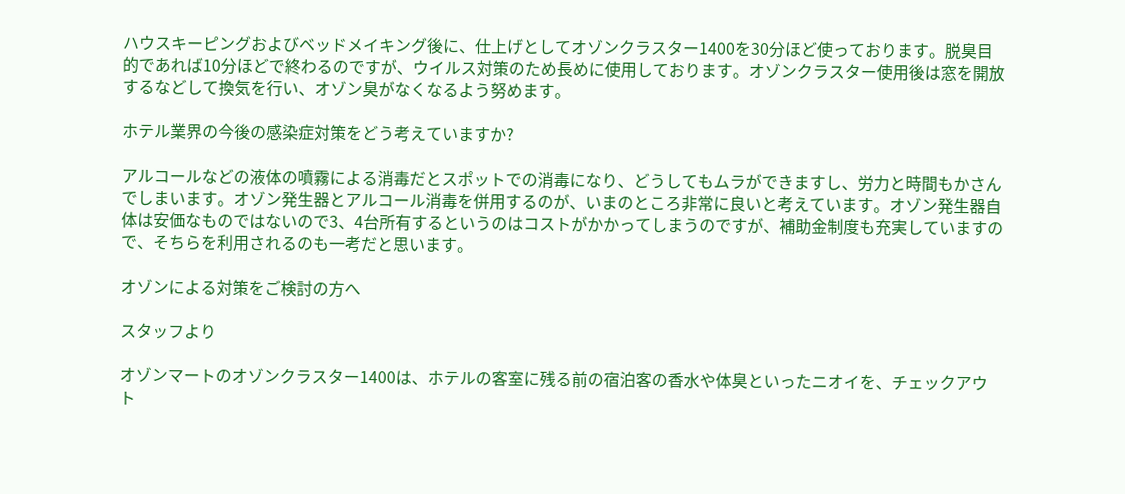ハウスキーピングおよびベッドメイキング後に、仕上げとしてオゾンクラスター1400を30分ほど使っております。脱臭目的であれば10分ほどで終わるのですが、ウイルス対策のため長めに使用しております。オゾンクラスター使用後は窓を開放するなどして換気を行い、オゾン臭がなくなるよう努めます。

ホテル業界の今後の感染症対策をどう考えていますか?

アルコールなどの液体の噴霧による消毒だとスポットでの消毒になり、どうしてもムラができますし、労力と時間もかさんでしまいます。オゾン発生器とアルコール消毒を併用するのが、いまのところ非常に良いと考えています。オゾン発生器自体は安価なものではないので3、4台所有するというのはコストがかかってしまうのですが、補助金制度も充実していますので、そちらを利用されるのも一考だと思います。

オゾンによる対策をご検討の方へ

スタッフより

オゾンマートのオゾンクラスター1400は、ホテルの客室に残る前の宿泊客の香水や体臭といったニオイを、チェックアウト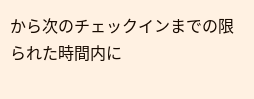から次のチェックインまでの限られた時間内に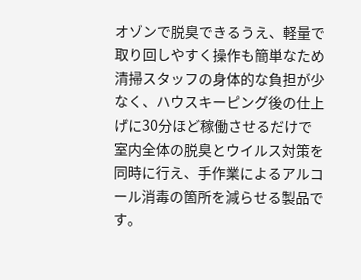オゾンで脱臭できるうえ、軽量で取り回しやすく操作も簡単なため清掃スタッフの身体的な負担が少なく、ハウスキーピング後の仕上げに30分ほど稼働させるだけで室内全体の脱臭とウイルス対策を同時に行え、手作業によるアルコール消毒の箇所を減らせる製品です。